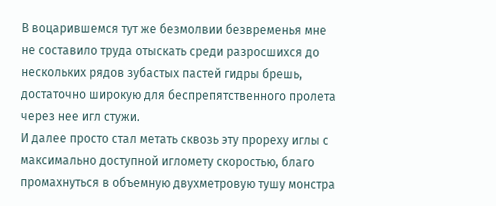В воцарившемся тут же безмолвии безвременья мне не составило труда отыскать среди разросшихся до нескольких рядов зубастых пастей гидры брешь, достаточно широкую для беспрепятственного пролета через нее игл стужи.
И далее просто стал метать сквозь эту прореху иглы с максимально доступной игломету скоростью, благо промахнуться в объемную двухметровую тушу монстра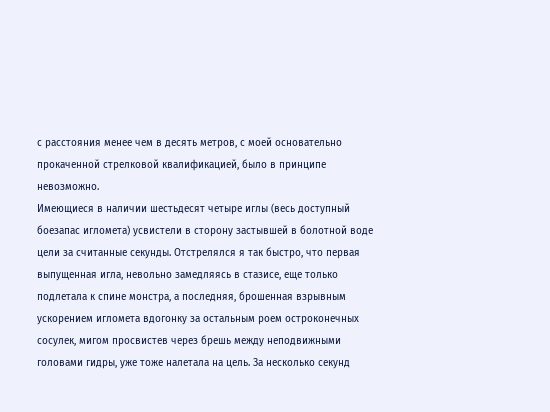с расстояния менее чем в десять метров, с моей основательно прокаченной стрелковой квалификацией, было в принципе невозможно.
Имеющиеся в наличии шестьдесят четыре иглы (весь доступный боезапас игломета) усвистели в сторону застывшей в болотной воде цели за считанные секунды. Отстрелялся я так быстро, что первая выпущенная игла, невольно замедляясь в стазисе, еще только подлетала к спине монстра, а последняя, брошенная взрывным ускорением игломета вдогонку за остальным роем остроконечных сосулек, мигом просвистев через брешь между неподвижными головами гидры, уже тоже налетала на цель. За несколько секунд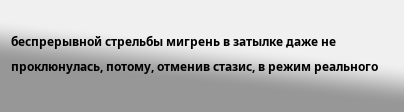беспрерывной стрельбы мигрень в затылке даже не проклюнулась, потому, отменив стазис, в режим реального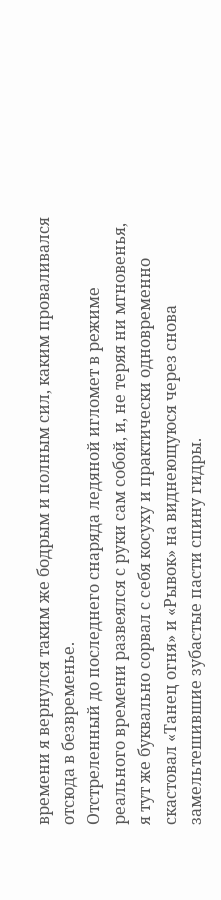времени я вернулся таким же бодрым и полным сил, каким проваливался отсюда в безвременье.
Отстреленный до последнего снаряда ледяной игломет в режиме реального времени развеялся с руки сам собой, и, не теряя ни мгновенья, я тут же буквально сорвал с себя косуху и практически одновременно скастовал «Танец огня» и «Рывок» на виднеющуюся через снова замельтешившие зубастые пасти спину гидры.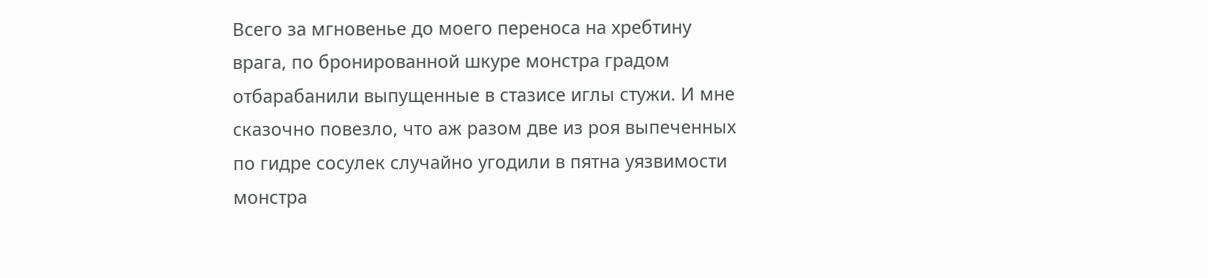Всего за мгновенье до моего переноса на хребтину врага, по бронированной шкуре монстра градом отбарабанили выпущенные в стазисе иглы стужи. И мне сказочно повезло, что аж разом две из роя выпеченных по гидре сосулек случайно угодили в пятна уязвимости монстра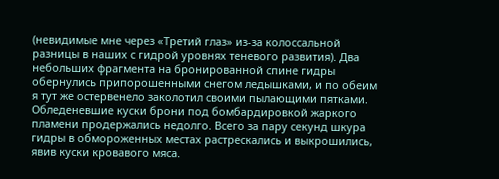(невидимые мне через «Третий глаз» из-за колоссальной разницы в наших с гидрой уровнях теневого развития). Два небольших фрагмента на бронированной спине гидры обернулись припорошенными снегом ледышками, и по обеим я тут же остервенело заколотил своими пылающими пятками.
Обледеневшие куски брони под бомбардировкой жаркого пламени продержались недолго. Всего за пару секунд шкура гидры в обмороженных местах растрескались и выкрошились, явив куски кровавого мяса.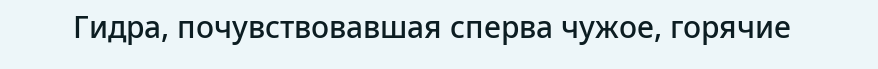Гидра, почувствовавшая сперва чужое, горячие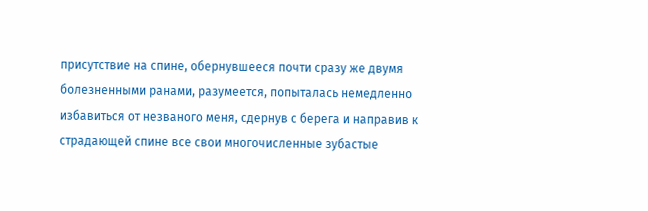присутствие на спине, обернувшееся почти сразу же двумя болезненными ранами, разумеется, попыталась немедленно избавиться от незваного меня, сдернув с берега и направив к страдающей спине все свои многочисленные зубастые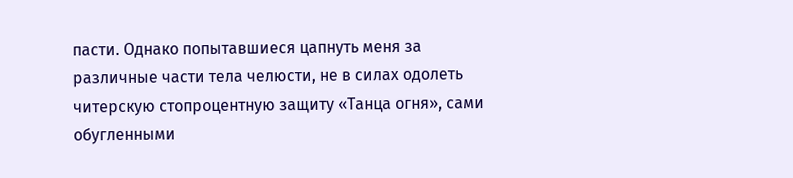пасти. Однако попытавшиеся цапнуть меня за различные части тела челюсти, не в силах одолеть читерскую стопроцентную защиту «Танца огня», сами обугленными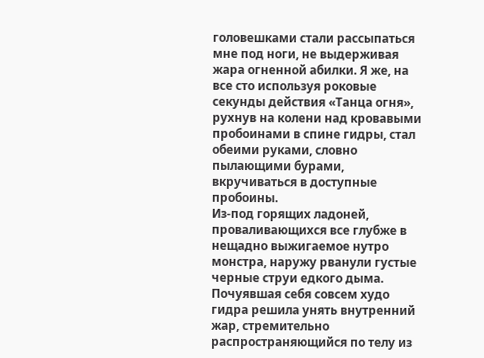головешками стали рассыпаться мне под ноги, не выдерживая жара огненной абилки. Я же, на все сто используя роковые секунды действия «Танца огня», рухнув на колени над кровавыми пробоинами в спине гидры, стал обеими руками, словно пылающими бурами, вкручиваться в доступные пробоины.
Из-под горящих ладоней, проваливающихся все глубже в нещадно выжигаемое нутро монстра, наружу рванули густые черные струи едкого дыма. Почуявшая себя совсем худо гидра решила унять внутренний жар, стремительно распространяющийся по телу из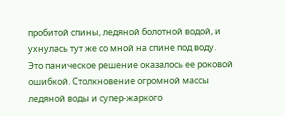пробитой спины, ледяной болотной водой, и ухнулась тут же со мной на спине под воду.
Это паническое решение оказалось ее роковой ошибкой. Столкновение огромной массы ледяной воды и супер-жаркого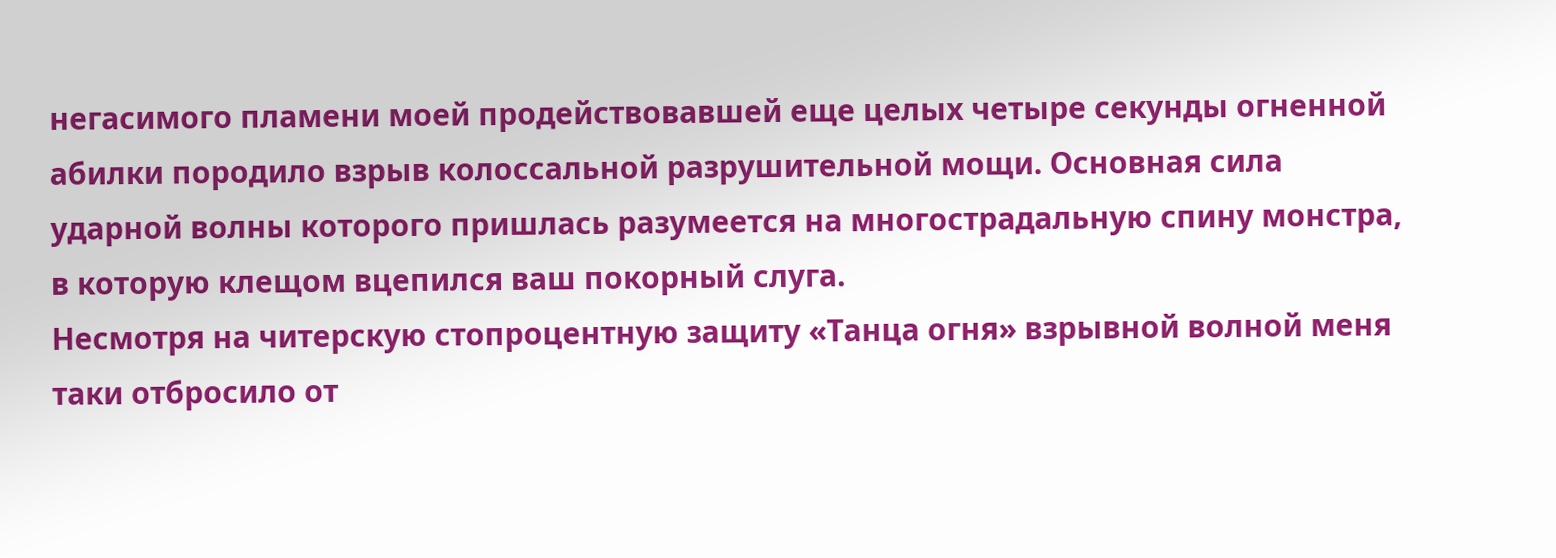негасимого пламени моей продействовавшей еще целых четыре секунды огненной абилки породило взрыв колоссальной разрушительной мощи. Основная сила ударной волны которого пришлась разумеется на многострадальную спину монстра, в которую клещом вцепился ваш покорный слуга.
Несмотря на читерскую стопроцентную защиту «Танца огня» взрывной волной меня таки отбросило от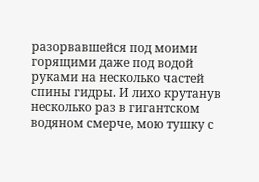разорвавшейся под моими горящими даже под водой руками на несколько частей спины гидры. И лихо крутанув несколько раз в гигантском водяном смерче, мою тушку с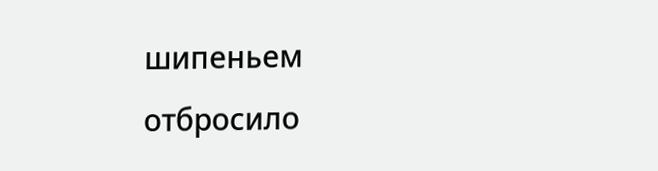шипеньем отбросило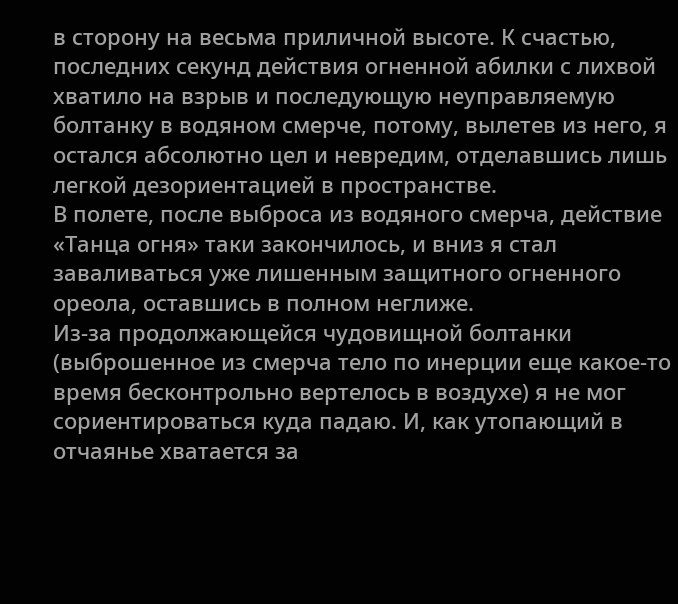в сторону на весьма приличной высоте. К счастью, последних секунд действия огненной абилки с лихвой хватило на взрыв и последующую неуправляемую болтанку в водяном смерче, потому, вылетев из него, я остался абсолютно цел и невредим, отделавшись лишь легкой дезориентацией в пространстве.
В полете, после выброса из водяного смерча, действие «Танца огня» таки закончилось, и вниз я стал заваливаться уже лишенным защитного огненного ореола, оставшись в полном неглиже.
Из-за продолжающейся чудовищной болтанки (выброшенное из смерча тело по инерции еще какое-то время бесконтрольно вертелось в воздухе) я не мог сориентироваться куда падаю. И, как утопающий в отчаянье хватается за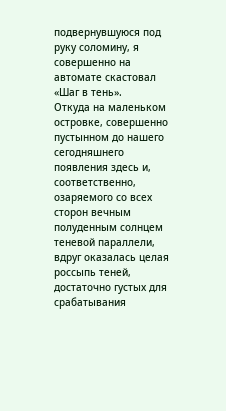подвернувшуюся под руку соломину, я совершенно на автомате скастовал «Шаг в тень».
Откуда на маленьком островке, совершенно пустынном до нашего сегодняшнего появления здесь и, соответственно, озаряемого со всех сторон вечным полуденным солнцем теневой параллели, вдруг оказалась целая россыпь теней, достаточно густых для срабатывания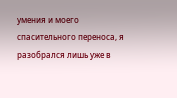умения и моего спасительного переноса, я разобрался лишь уже в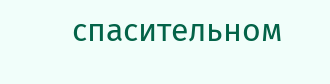спасительном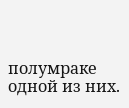полумраке одной из них.